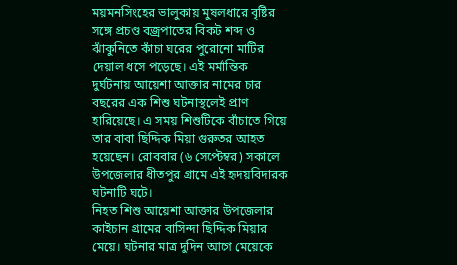ময়মনসিংহের ভালুকায় মুষলধারে বৃষ্টির সঙ্গে প্রচণ্ড বজ্রপাতের বিকট শব্দ ও ঝাঁকুনিতে কাঁচা ঘরের পুরোনো মাটির দেয়াল ধসে পড়েছে। এই মর্মান্তিক দুর্ঘটনায় আয়েশা আক্তার নামের চার বছরের এক শিশু ঘটনাস্থলেই প্রাণ হারিয়েছে। এ সময় শিশুটিকে বাঁচাতে গিয়ে তার বাবা ছিদ্দিক মিয়া গুরুতর আহত হয়েছেন। রোববার (৬ সেপ্টেম্বর) সকালে উপজেলার ধীতপুর গ্রামে এই হৃদয়বিদারক ঘটনাটি ঘটে।
নিহত শিশু আয়েশা আক্তার উপজেলার কাইচান গ্রামের বাসিন্দা ছিদ্দিক মিয়ার মেয়ে। ঘটনার মাত্র দুদিন আগে মেয়েকে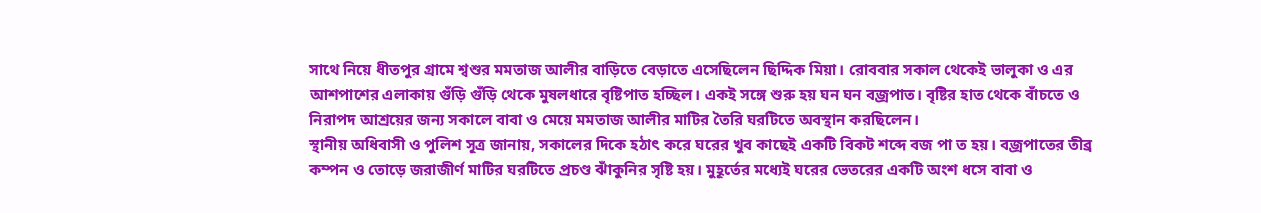সাথে নিয়ে ধীতপুর গ্রামে শ্বশুর মমতাজ আলীর বাড়িতে বেড়াতে এসেছিলেন ছিদ্দিক মিয়া। রোববার সকাল থেকেই ভালুকা ও এর আশপাশের এলাকায় গুঁড়ি গুঁড়ি থেকে মুষলধারে বৃষ্টিপাত হচ্ছিল। একই সঙ্গে শুরু হয় ঘন ঘন বজ্রপাত। বৃষ্টির হাত থেকে বাঁচতে ও নিরাপদ আশ্রয়ের জন্য সকালে বাবা ও মেয়ে মমতাজ আলীর মাটির তৈরি ঘরটিতে অবস্থান করছিলেন।
স্থানীয় অধিবাসী ও পুলিশ সূত্র জানায়, সকালের দিকে হঠাৎ করে ঘরের খুব কাছেই একটি বিকট শব্দে বজ পা ত হয়। বজ্রপাতের তীব্র কম্পন ও তোড়ে জরাজীর্ণ মাটির ঘরটিতে প্রচণ্ড ঝাঁকুনির সৃষ্টি হয়। মুহূর্তের মধ্যেই ঘরের ভেতরের একটি অংশ ধসে বাবা ও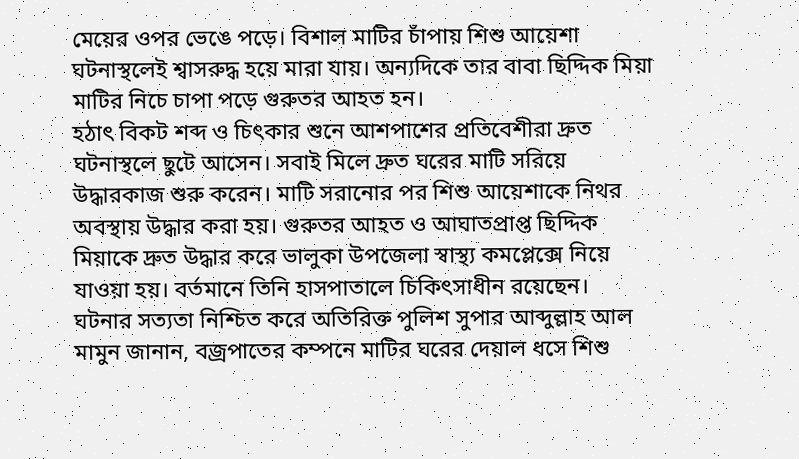মেয়ের ওপর ভেঙে পড়ে। বিশাল মাটির চাঁপায় শিশু আয়েশা ঘটনাস্থলেই শ্বাসরুদ্ধ হয়ে মারা যায়। অন্যদিকে তার বাবা ছিদ্দিক মিয়া মাটির নিচে চাপা পড়ে গুরুতর আহত হন।
হঠাৎ বিকট শব্দ ও চিৎকার শুনে আশপাশের প্রতিবেশীরা দ্রুত ঘটনাস্থলে ছুটে আসেন। সবাই মিলে দ্রুত ঘরের মাটি সরিয়ে উদ্ধারকাজ শুরু করেন। মাটি সরানোর পর শিশু আয়েশাকে নিথর অবস্থায় উদ্ধার করা হয়। গুরুতর আহত ও আঘাতপ্রাপ্ত ছিদ্দিক মিয়াকে দ্রুত উদ্ধার করে ভালুকা উপজেলা স্বাস্থ্য কমপ্লেক্সে নিয়ে যাওয়া হয়। বর্তমানে তিনি হাসপাতালে চিকিৎসাধীন রয়েছেন।
ঘটনার সত্যতা নিশ্চিত করে অতিরিক্ত পুলিশ সুপার আব্দুল্লাহ আল মামুন জানান, বজ্রপাতের কম্পনে মাটির ঘরের দেয়াল ধসে শিশু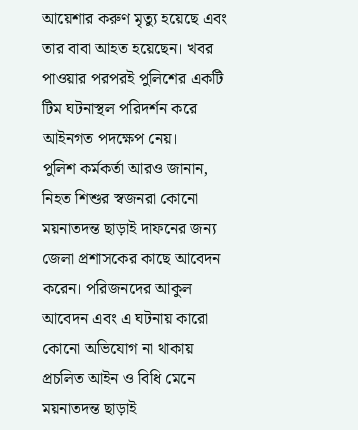আয়েশার করুণ মৃত্যু হয়েছে এবং তার বাবা আহত হয়েছেন। খবর পাওয়ার পরপরই পুলিশের একটি টিম ঘটনাস্থল পরিদর্শন করে আইনগত পদক্ষেপ নেয়।
পুলিশ কর্মকর্তা আরও জানান, নিহত শিশুর স্বজনরা কোনো ময়নাতদন্ত ছাড়াই দাফনের জন্য জেলা প্রশাসকের কাছে আবেদন করেন। পরিজনদের আকুল আবেদন এবং এ ঘটনায় কারো কোনো অভিযোগ না থাকায় প্রচলিত আইন ও বিধি মেনে ময়নাতদন্ত ছাড়াই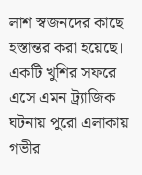লাশ স্বজনদের কাছে হস্তান্তর করা হয়েছে। একটি খুশির সফরে এসে এমন ট্র্যাজিক ঘটনায় পুরো এলাকায় গভীর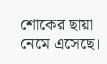শোকের ছায়া নেমে এসেছে।